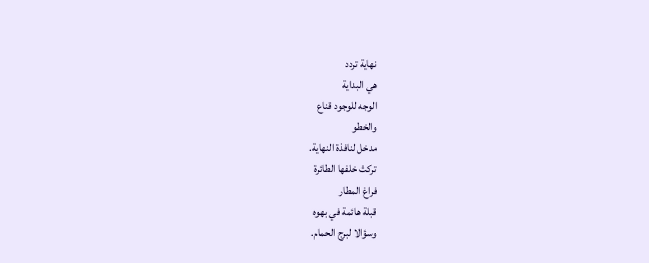نهاية تردد
هي البداية
الوجه للوجود قناع
والخطو
مدخل لنافذة النهاية.
تركتْ خلفها الطائرة
فراغ المطار
قبلة هائمة في بهوه
وسؤالا لبرج الحمام.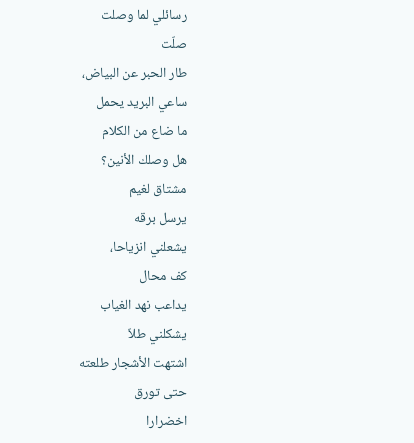رسائلي لما وصلت
صلّت
طار الحبر عن البياض،
ساعي البريد يحمل
ما ضاع من الكلام
هل وصلك الأنين؟
مشتاق لغيم
يرسل برقه
يشعلني انزياحا،
كف محال
يداعب نهد الغياب
يشكلني طلاّ
اشتهت الأشجار طلعته
حتى تورق
اخضرارا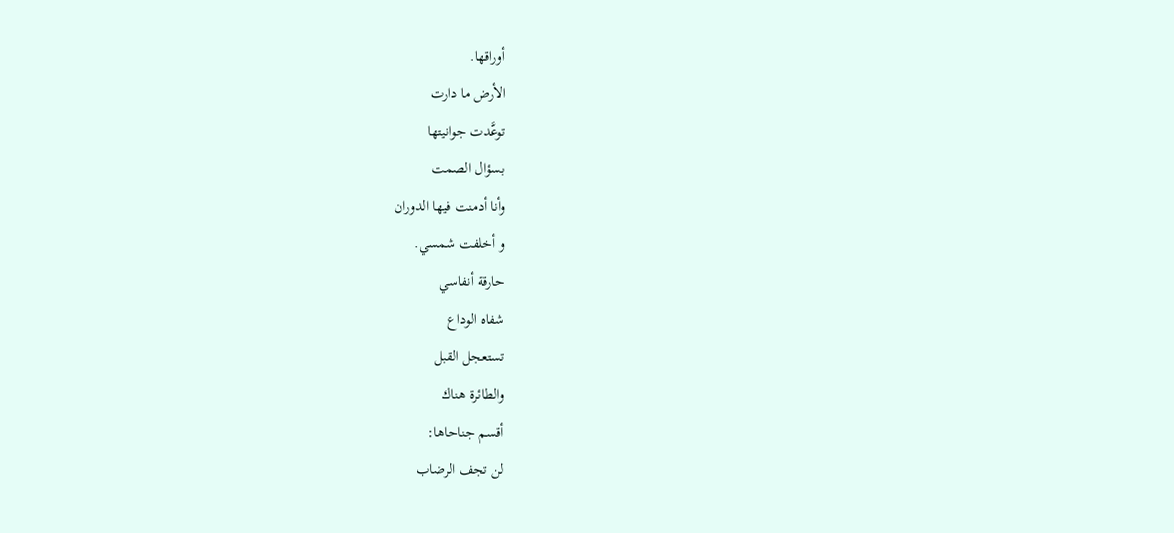أوراقها.
الأرض ما دارت
توعَّدت جوانيتها
بسؤال الصمت
وأنا أدمنت فيها الدوران
و أخلفت شمسي.
حارقة أنفاسي
شفاه الوداع
تستعجل القبل
والطائرة هناك
أقسم جناحاها:
لن تجف الرضاب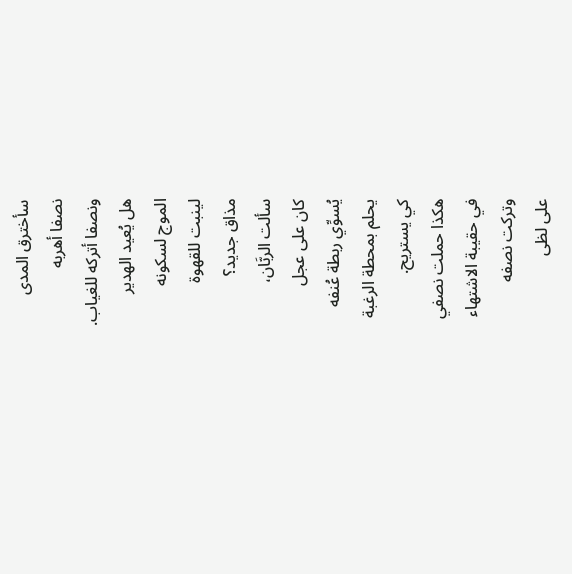سأخترق المدى
نصفا أهربه
ونصفا أتركه للغياب.
هل يُعيد الهدير
الموج لسكونه
لينبت للقهوة
مذاق جديد؟
سألت الربَّان،
كان على عجل
يُسوِّي ربطة عُنفه
يحلم بمحطة الرغبة
كي يستريح.
هكذا حملت نصفي
في حقيبة الاشتهاء
وتركت نصفه
على لظى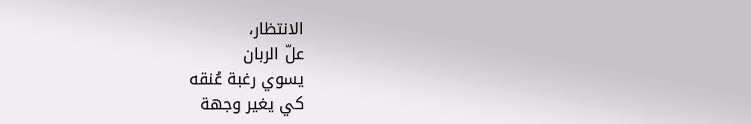الانتظار،
علّ الربان
يسوي رغبة عُنقه
كي يغير وجهة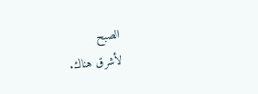الصبح
لأشرق هناك.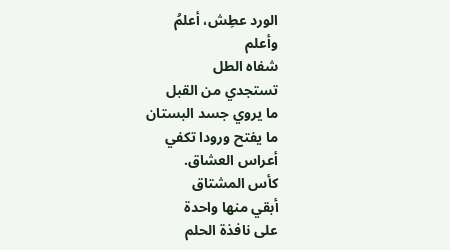الورد عطِش، أعلمُ
وأعلم
شفاه الطل
تستجدي من القبل
ما يروي جسد البستان
ما يفتح ورودا تكفي
أعراس العشاق.
كأس المشتاق
أبقي منها واحدة
على نافذة الحلم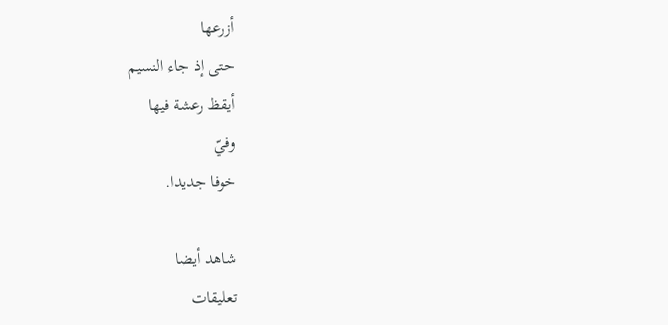أزرعها
حتى إذ جاء النسيم
أيقظ رعشة فيها
وفيّ
خوفا جديدا.

شاهد أيضا
تعليقات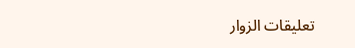تعليقات الزوار